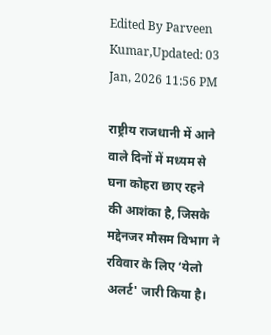Edited By Parveen Kumar,Updated: 03 Jan, 2026 11:56 PM

राष्ट्रीय राजधानी में आने वाले दिनों में मध्यम से घना कोहरा छाए रहने की आशंका है, जिसके मद्देनजर मौसम विभाग ने रविवार के लिए ‘येलो अलर्ट' जारी किया है।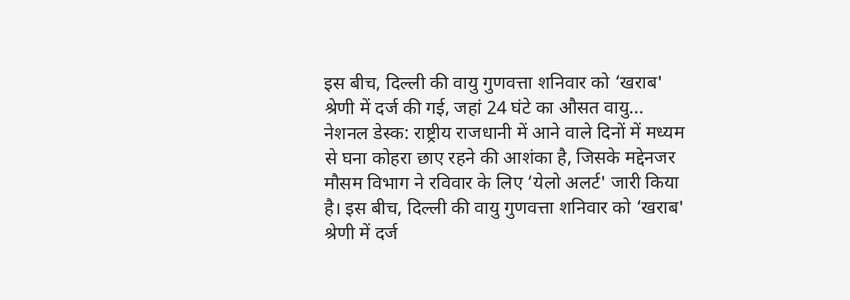इस बीच, दिल्ली की वायु गुणवत्ता शनिवार को ‘खराब' श्रेणी में दर्ज की गई, जहां 24 घंटे का औसत वायु...
नेशनल डेस्क: राष्ट्रीय राजधानी में आने वाले दिनों में मध्यम से घना कोहरा छाए रहने की आशंका है, जिसके मद्देनजर मौसम विभाग ने रविवार के लिए ‘येलो अलर्ट' जारी किया है। इस बीच, दिल्ली की वायु गुणवत्ता शनिवार को ‘खराब' श्रेणी में दर्ज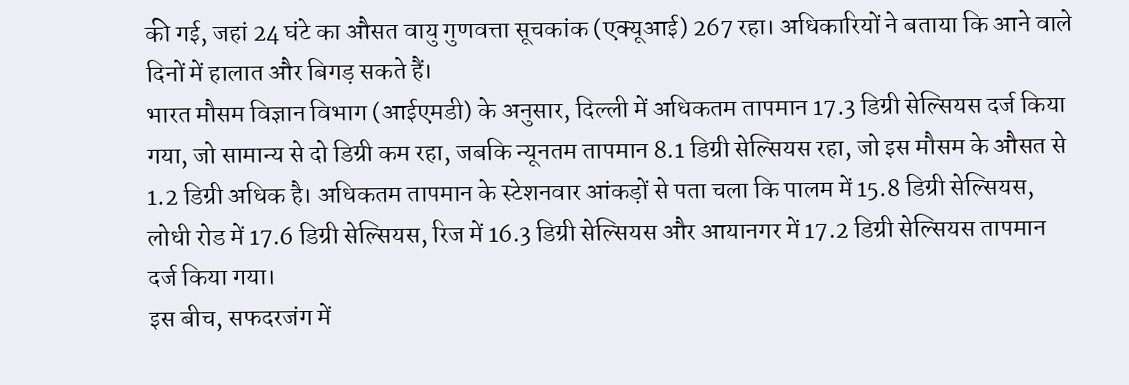की गई, जहां 24 घंटे का औसत वायु गुणवत्ता सूचकांक (एक्यूआई) 267 रहा। अधिकारियों ने बताया कि आने वाले दिनों में हालात और बिगड़ सकते हैं।
भारत मौसम विज्ञान विभाग (आईएमडी) के अनुसार, दिल्ली में अधिकतम तापमान 17.3 डिग्री सेल्सियस दर्ज किया गया, जो सामान्य से दो डिग्री कम रहा, जबकि न्यूनतम तापमान 8.1 डिग्री सेल्सियस रहा, जो इस मौसम के औसत से 1.2 डिग्री अधिक है। अधिकतम तापमान के स्टेशनवार आंकड़ों से पता चला कि पालम में 15.8 डिग्री सेल्सियस, लोधी रोड में 17.6 डिग्री सेल्सियस, रिज में 16.3 डिग्री सेल्सियस और आयानगर में 17.2 डिग्री सेल्सियस तापमान दर्ज किया गया।
इस बीच, सफदरजंग में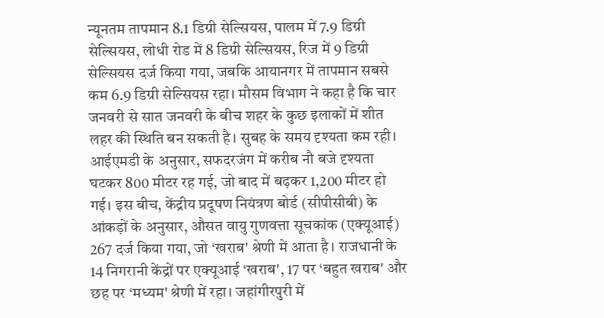न्यूनतम तापमान 8.1 डिग्री सेल्सियस, पालम में 7.9 डिग्री सेल्सियस, लोधी रोड में 8 डिग्री सेल्सियस, रिज में 9 डिग्री सेल्सियस दर्ज किया गया, जबकि आयानगर में तापमान सबसे कम 6.9 डिग्री सेल्सियस रहा। मौसम विभाग ने कहा है कि चार जनवरी से सात जनवरी के बीच शहर के कुछ इलाकों में शीत लहर की स्थिति बन सकती है। सुबह के समय दृश्यता कम रही।
आईएमडी के अनुसार, सफदरजंग में करीब नौ बजे दृश्यता घटकर 800 मीटर रह गई, जो बाद में बढ़कर 1,200 मीटर हो गई। इस बीच, केंद्रीय प्रदूषण नियंत्रण बोर्ड (सीपीसीबी) के आंकड़ों के अनुसार, औसत वायु गुणवत्ता सूचकांक (एक्यूआई) 267 दर्ज किया गया, जो ‘खराब' श्रेणी में आता है। राजधानी के 14 निगरानी केंद्रों पर एक्यूआई ‘खराब', 17 पर ‘बहुत खराब' और छह पर ‘मध्यम' श्रेणी में रहा। जहांगीरपुरी में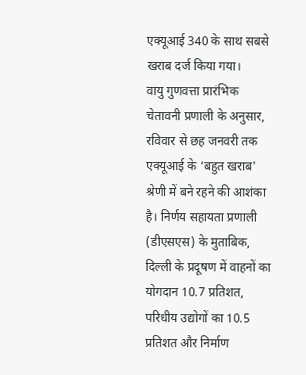एक्यूआई 340 के साथ सबसे खराब दर्ज किया गया।
वायु गुणवत्ता प्रारंभिक चेतावनी प्रणाली के अनुसार, रविवार से छह जनवरी तक एक्यूआई के ‘बहुत खराब' श्रेणी में बने रहने की आशंका है। निर्णय सहायता प्रणाली (डीएसएस) के मुताबिक, दिल्ली के प्रदूषण में वाहनों का योगदान 10.7 प्रतिशत, परिधीय उद्योगों का 10.5 प्रतिशत और निर्माण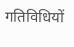गतिविधियों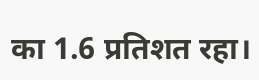का 1.6 प्रतिशत रहा।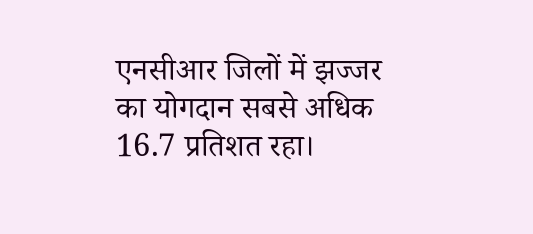एनसीआर जिलों में झज्जर का योगदान सबसे अधिक 16.7 प्रतिशत रहा।